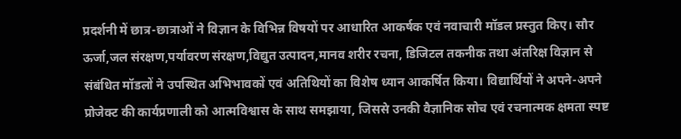प्रदर्शनी में छात्र-छात्राओं ने विज्ञान के विभिन्न विषयों पर आधारित आकर्षक एवं नवाचारी मॉडल प्रस्तुत किए। सौर ऊर्जा,जल संरक्षण,पर्यावरण संरक्षण,विद्युत उत्पादन,मानव शरीर रचना, डिजिटल तकनीक तथा अंतरिक्ष विज्ञान से संबंधित मॉडलों ने उपस्थित अभिभावकों एवं अतिथियों का विशेष ध्यान आकर्षित किया। विद्यार्थियों ने अपने-अपने प्रोजेक्ट की कार्यप्रणाली को आत्मविश्वास के साथ समझाया, जिससे उनकी वैज्ञानिक सोच एवं रचनात्मक क्षमता स्पष्ट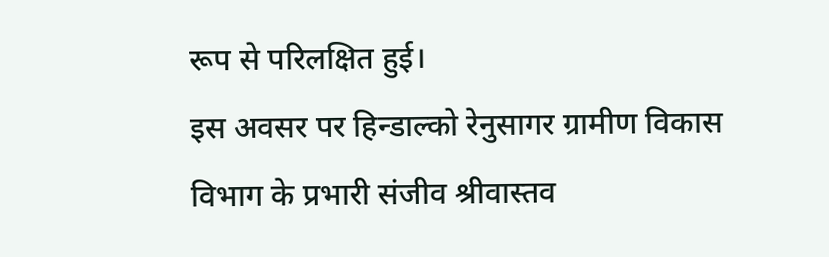रूप से परिलक्षित हुई।
इस अवसर पर हिन्डाल्को रेनुसागर ग्रामीण विकास विभाग के प्रभारी संजीव श्रीवास्तव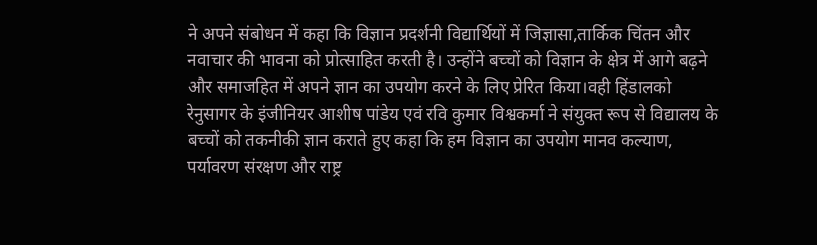ने अपने संबोधन में कहा कि विज्ञान प्रदर्शनी विद्यार्थियों में जिज्ञासा,तार्किक चिंतन और नवाचार की भावना को प्रोत्साहित करती है। उन्होंने बच्चों को विज्ञान के क्षेत्र में आगे बढ़ने और समाजहित में अपने ज्ञान का उपयोग करने के लिए प्रेरित किया।वही हिंडालको रेनुसागर के इंजीनियर आशीष पांडेय एवं रवि कुमार विश्वकर्मा ने संयुक्त रूप से विद्यालय के बच्चों को तकनीकी ज्ञान कराते हुए कहा कि हम विज्ञान का उपयोग मानव कल्याण, पर्यावरण संरक्षण और राष्ट्र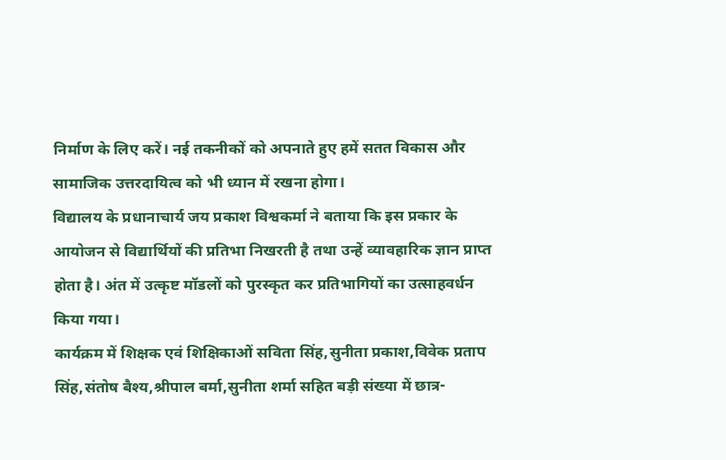निर्माण के लिए करें। नई तकनीकों को अपनाते हुए हमें सतत विकास और सामाजिक उत्तरदायित्व को भी ध्यान में रखना होगा।
विद्यालय के प्रधानाचार्य जय प्रकाश विश्वकर्मा ने बताया कि इस प्रकार के आयोजन से विद्यार्थियों की प्रतिभा निखरती है तथा उन्हें व्यावहारिक ज्ञान प्राप्त होता है। अंत में उत्कृष्ट मॉडलों को पुरस्कृत कर प्रतिभागियों का उत्साहवर्धन किया गया।
कार्यक्रम में शिक्षक एवं शिक्षिकाओं सविता सिंह,सुनीता प्रकाश,विवेक प्रताप सिंह,संतोष बैश्य,श्रीपाल बर्मा,सुनीता शर्मा सहित बड़ी संख्या में छात्र-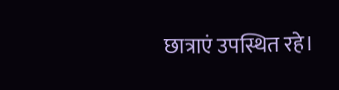छात्राएं उपस्थित रहे।